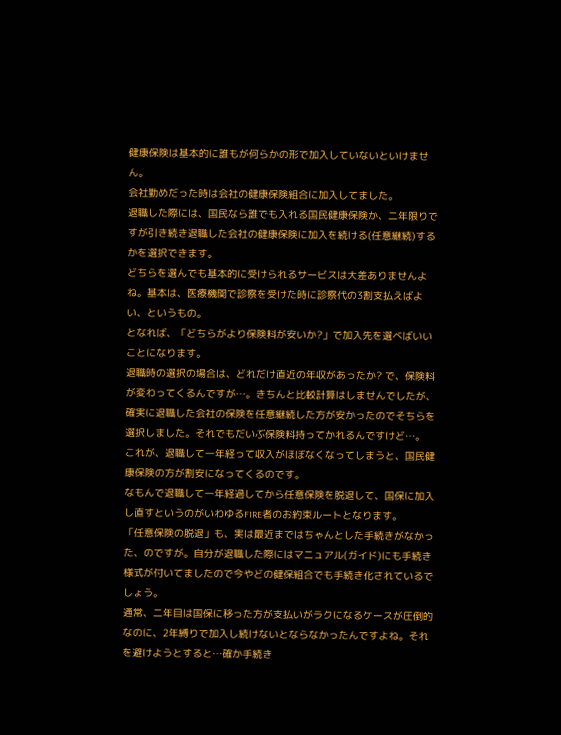健康保険は基本的に誰もが何らかの形で加入していないといけません。
会社勤めだった時は会社の健康保険組合に加入してました。
退職した際には、国民なら誰でも入れる国民健康保険か、二年限りですが引き続き退職した会社の健康保険に加入を続ける(任意継続)するかを選択できます。
どちらを選んでも基本的に受けられるサービスは大差ありませんよね。基本は、医療機関で診察を受けた時に診察代の3割支払えばよい、というもの。
となれば、「どちらがより保険料が安いか?」で加入先を選べばいいことになります。
退職時の選択の場合は、どれだけ直近の年収があったか? で、保険料が変わってくるんですが…。きちんと比較計算はしませんでしたが、確実に退職した会社の保険を任意継続した方が安かったのでそちらを選択しました。それでもだいぶ保険料持ってかれるんですけど…。
これが、退職して一年経って収入がほぼなくなってしまうと、国民健康保険の方が割安になってくるのです。
なもんで退職して一年経過してから任意保険を脱退して、国保に加入し直すというのがいわゆるFIRE者のお約束ルートとなります。
「任意保険の脱退」も、実は最近まではちゃんとした手続きがなかった、のですが。自分が退職した際にはマニュアル(ガイド)にも手続き様式が付いてましたので今やどの健保組合でも手続き化されているでしょう。
通常、二年目は国保に移った方が支払いがラクになるケースが圧倒的なのに、2年縛りで加入し続けないとならなかったんですよね。それを避けようとすると…確か手続き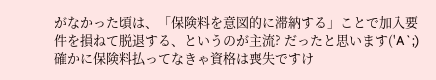がなかった頃は、「保険料を意図的に滞納する」ことで加入要件を損ねて脱退する、というのが主流? だったと思います('A`;)確かに保険料払ってなきゃ資格は喪失ですけ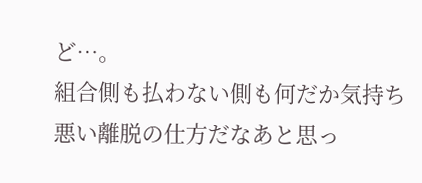ど…。
組合側も払わない側も何だか気持ち悪い離脱の仕方だなあと思っ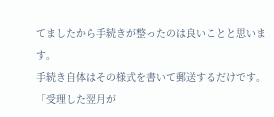てましたから手続きが整ったのは良いことと思います。
手続き自体はその様式を書いて郵送するだけです。
「受理した翌月が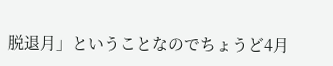脱退月」ということなのでちょうど4月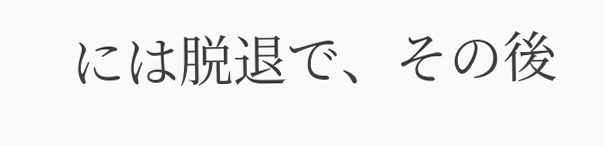には脱退で、その後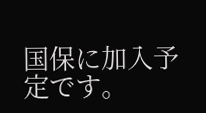国保に加入予定です。